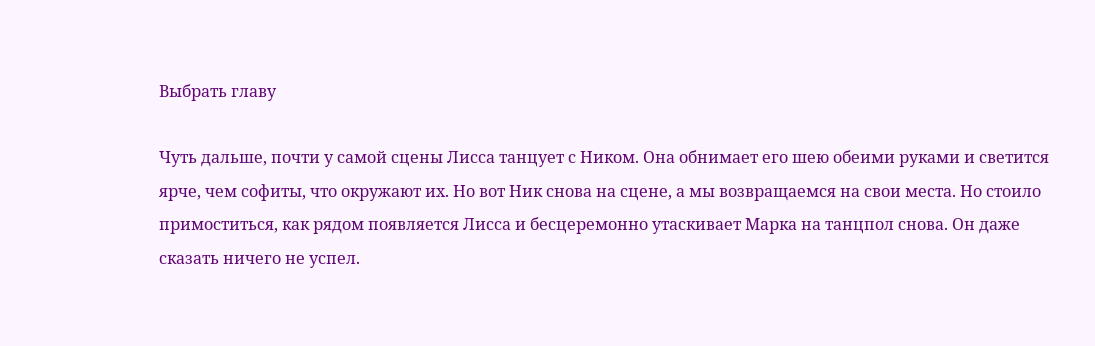Выбрать главу

Чуть дальше, почти у самой сцены Лисса танцует с Ником. Она обнимает его шею обеими руками и светится ярче, чем софиты, что окружают их. Но вот Ник снова на сцене, а мы возвращаемся на свои места. Но стоило примоститься, как рядом появляется Лисса и бесцеремонно утаскивает Марка на танцпол снова. Он даже сказать ничего не успел.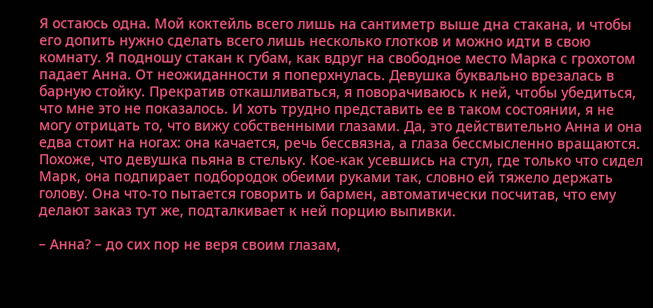Я остаюсь одна. Мой коктейль всего лишь на сантиметр выше дна стакана, и чтобы его допить нужно сделать всего лишь несколько глотков и можно идти в свою комнату. Я подношу стакан к губам, как вдруг на свободное место Марка с грохотом падает Анна. От неожиданности я поперхнулась. Девушка буквально врезалась в барную стойку. Прекратив откашливаться, я поворачиваюсь к ней, чтобы убедиться, что мне это не показалось. И хоть трудно представить ее в таком состоянии, я не могу отрицать то, что вижу собственными глазами. Да, это действительно Анна и она едва стоит на ногах: она качается, речь бессвязна, а глаза бессмысленно вращаются. Похоже, что девушка пьяна в стельку. Кое-как усевшись на стул, где только что сидел Марк, она подпирает подбородок обеими руками так, словно ей тяжело держать голову. Она что-то пытается говорить и бармен, автоматически посчитав, что ему делают заказ тут же, подталкивает к ней порцию выпивки.

– Анна? – до сих пор не веря своим глазам,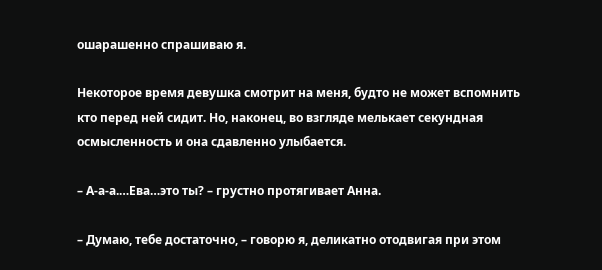ошарашенно спрашиваю я.

Некоторое время девушка смотрит на меня, будто не может вспомнить кто перед ней сидит. Но, наконец, во взгляде мелькает секундная осмысленность и она сдавленно улыбается.

– А-а-а.…Ева…это ты? – грустно протягивает Анна.

– Думаю, тебе достаточно, – говорю я, деликатно отодвигая при этом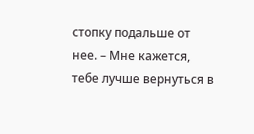стопку подальше от нее. – Мне кажется, тебе лучше вернуться в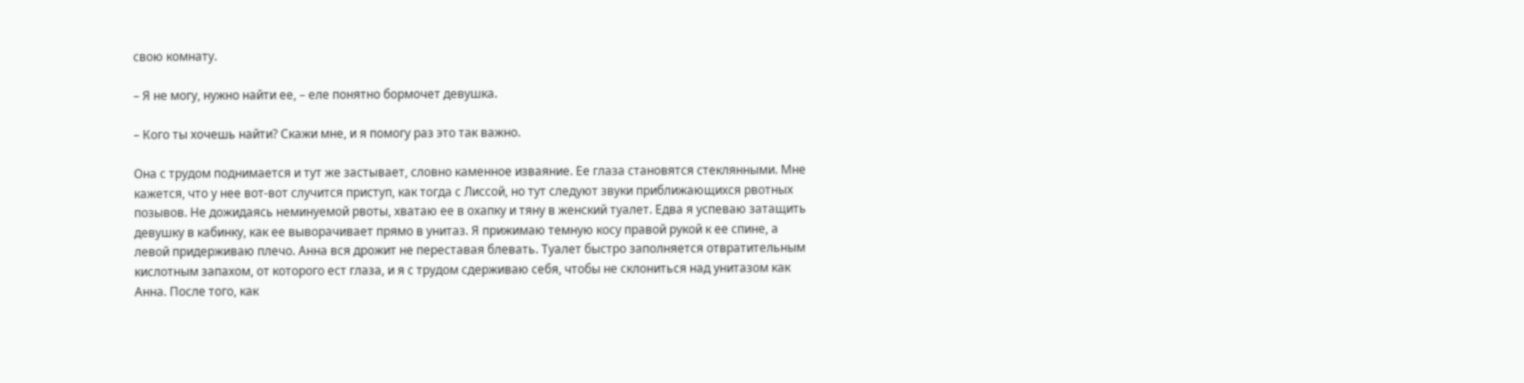свою комнату.

– Я не могу, нужно найти ее, – еле понятно бормочет девушка.

– Кого ты хочешь найти? Скажи мне, и я помогу раз это так важно.

Она с трудом поднимается и тут же застывает, словно каменное изваяние. Ее глаза становятся стеклянными. Мне кажется, что у нее вот-вот случится приступ, как тогда с Лиссой, но тут следуют звуки приближающихся рвотных позывов. Не дожидаясь неминуемой рвоты, хватаю ее в охапку и тяну в женский туалет. Едва я успеваю затащить девушку в кабинку, как ее выворачивает прямо в унитаз. Я прижимаю темную косу правой рукой к ее спине, а левой придерживаю плечо. Анна вся дрожит не переставая блевать. Туалет быстро заполняется отвратительным кислотным запахом, от которого ест глаза, и я с трудом сдерживаю себя, чтобы не склониться над унитазом как Анна. После того, как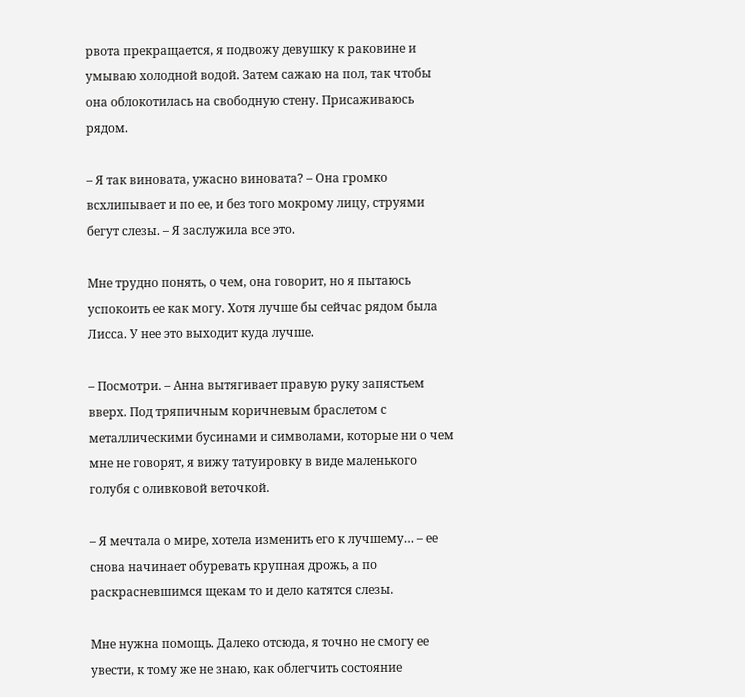рвота прекращается, я подвожу девушку к раковине и умываю холодной водой. Затем сажаю на пол, так чтобы она облокотилась на свободную стену. Присаживаюсь рядом.

– Я так виновата, ужасно виновата? – Она громко всхлипывает и по ее, и без того мокрому лицу, струями бегут слезы. – Я заслужила все это.

Мне трудно понять, о чем, она говорит, но я пытаюсь успокоить ее как могу. Хотя лучше бы сейчас рядом была Лисса. У нее это выходит куда лучше.

– Посмотри. – Анна вытягивает правую руку запястьем вверх. Под тряпичным коричневым браслетом с металлическими бусинами и символами, которые ни о чем мне не говорят, я вижу татуировку в виде маленького голубя с оливковой веточкой.

– Я мечтала о мире, хотела изменить его к лучшему… – ее снова начинает обуревать крупная дрожь, а по раскрасневшимся щекам то и дело катятся слезы.

Мне нужна помощь. Далеко отсюда, я точно не смогу ее увести, к тому же не знаю, как облегчить состояние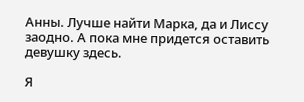Анны. Лучше найти Марка, да и Лиссу заодно. А пока мне придется оставить девушку здесь.

Я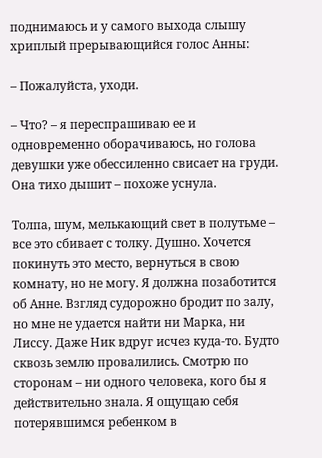поднимаюсь и у самого выхода слышу хриплый прерывающийся голос Анны:

– Пожалуйста, уходи.

– Что? – я переспрашиваю ее и одновременно оборачиваюсь, но голова девушки уже обессиленно свисает на груди. Она тихо дышит – похоже уснула.

Толпа, шум, мелькающий свет в полутьме – все это сбивает с толку. Душно. Хочется покинуть это место, вернуться в свою комнату, но не могу. Я должна позаботится об Анне. Взгляд судорожно бродит по залу, но мне не удается найти ни Марка, ни Лиссу. Даже Ник вдруг исчез куда-то. Будто сквозь землю провалились. Смотрю по сторонам – ни одного человека, кого бы я действительно знала. Я ощущаю себя потерявшимся ребенком в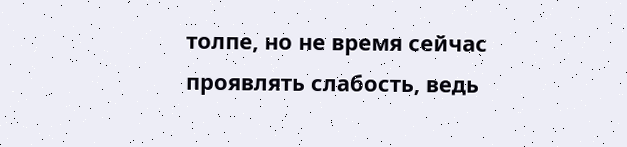толпе, но не время сейчас проявлять слабость, ведь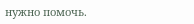нужно помочь.